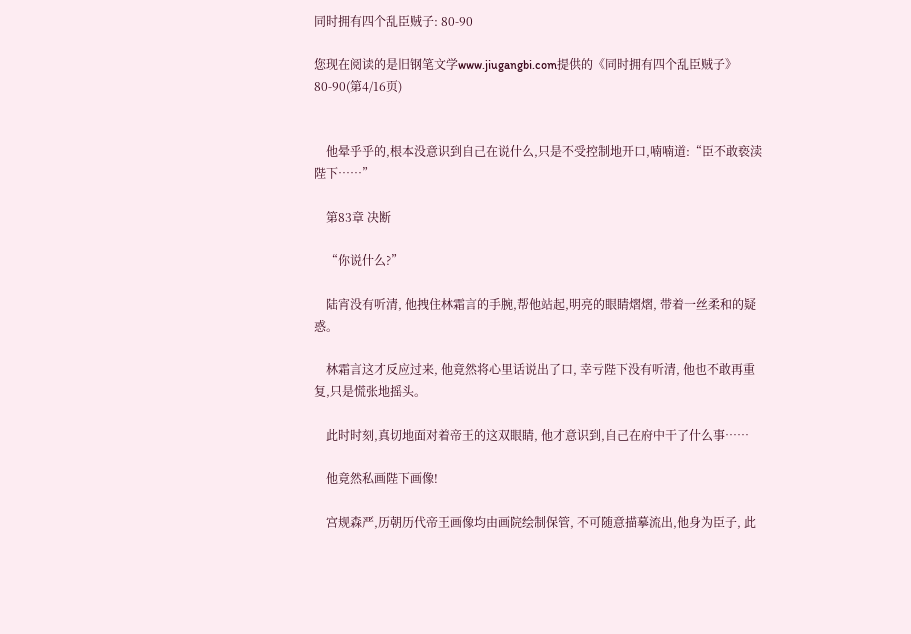同时拥有四个乱臣贼子: 80-90

您现在阅读的是旧钢笔文学www.jiugangbi.com提供的《同时拥有四个乱臣贼子》 80-90(第4/16页)


    他晕乎乎的,根本没意识到自己在说什么,只是不受控制地开口,喃喃道:“臣不敢亵渎陛下……”

    第83章 决断

    “你说什么?”

    陆宵没有听清, 他拽住林霜言的手腕,帮他站起,明亮的眼睛熠熠, 带着一丝柔和的疑惑。

    林霜言这才反应过来, 他竟然将心里话说出了口, 幸亏陛下没有听清, 他也不敢再重复,只是慌张地摇头。

    此时时刻,真切地面对着帝王的这双眼睛, 他才意识到,自己在府中干了什么事……

    他竟然私画陛下画像!

    宫规森严,历朝历代帝王画像均由画院绘制保管, 不可随意描摹流出,他身为臣子, 此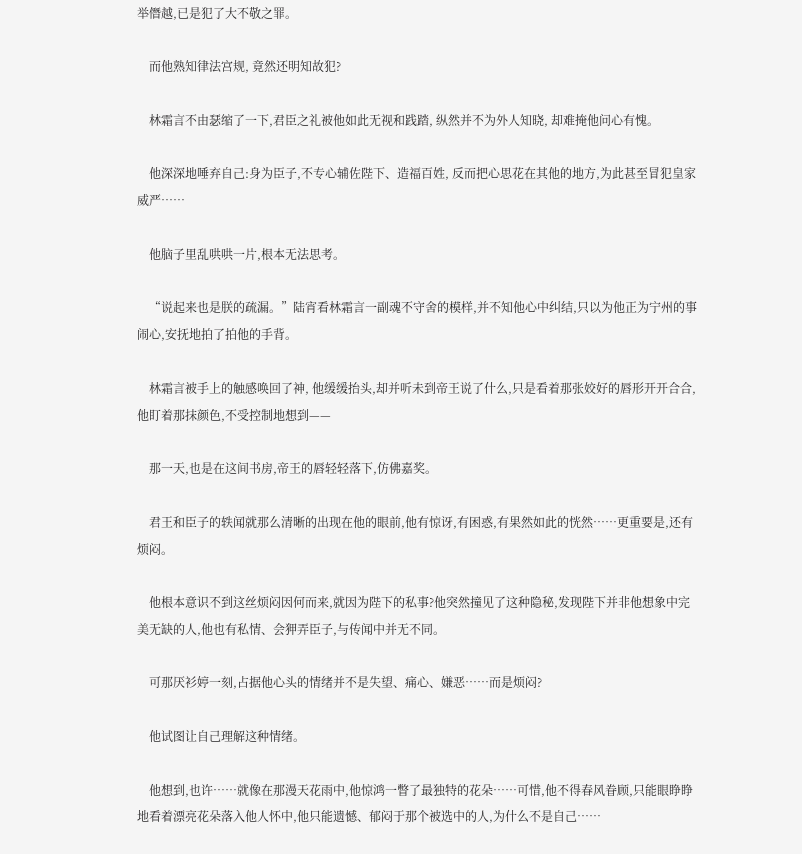举僭越,已是犯了大不敬之罪。

    而他熟知律法宫规, 竟然还明知故犯?

    林霜言不由瑟缩了一下,君臣之礼被他如此无视和践踏, 纵然并不为外人知晓, 却难掩他问心有愧。

    他深深地唾弃自己:身为臣子,不专心辅佐陛下、造福百姓, 反而把心思花在其他的地方,为此甚至冒犯皇家威严……

    他脑子里乱哄哄一片,根本无法思考。

    “说起来也是朕的疏漏。”陆宵看林霜言一副魂不守舍的模样,并不知他心中纠结,只以为他正为宁州的事闹心,安抚地拍了拍他的手背。

    林霜言被手上的触感唤回了神, 他缓缓抬头,却并听未到帝王说了什么,只是看着那张姣好的唇形开开合合,他盯着那抹颜色,不受控制地想到——

    那一天,也是在这间书房,帝王的唇轻轻落下,仿佛嘉奖。

    君王和臣子的轶闻就那么清晰的出现在他的眼前,他有惊讶,有困惑,有果然如此的恍然……更重要是,还有烦闷。

    他根本意识不到这丝烦闷因何而来,就因为陛下的私事?他突然撞见了这种隐秘,发现陛下并非他想象中完美无缺的人,他也有私情、会狎弄臣子,与传闻中并无不同。

    可那厌衫婷一刻,占据他心头的情绪并不是失望、痛心、嫌恶……而是烦闷?

    他试图让自己理解这种情绪。

    他想到,也许……就像在那漫天花雨中,他惊鸿一瞥了最独特的花朵……可惜,他不得春风眷顾,只能眼睁睁地看着漂亮花朵落入他人怀中,他只能遗憾、郁闷于那个被选中的人,为什么不是自己……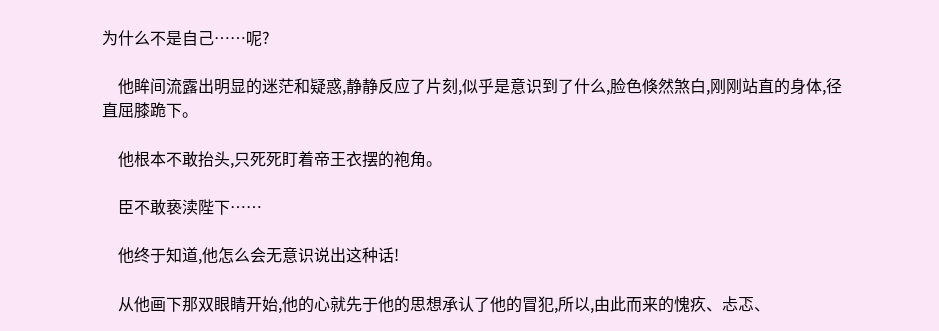为什么不是自己……呢?

    他眸间流露出明显的迷茫和疑惑,静静反应了片刻,似乎是意识到了什么,脸色倏然煞白,刚刚站直的身体,径直屈膝跪下。

    他根本不敢抬头,只死死盯着帝王衣摆的袍角。

    臣不敢亵渎陛下……

    他终于知道,他怎么会无意识说出这种话!

    从他画下那双眼睛开始,他的心就先于他的思想承认了他的冒犯,所以,由此而来的愧疚、忐忑、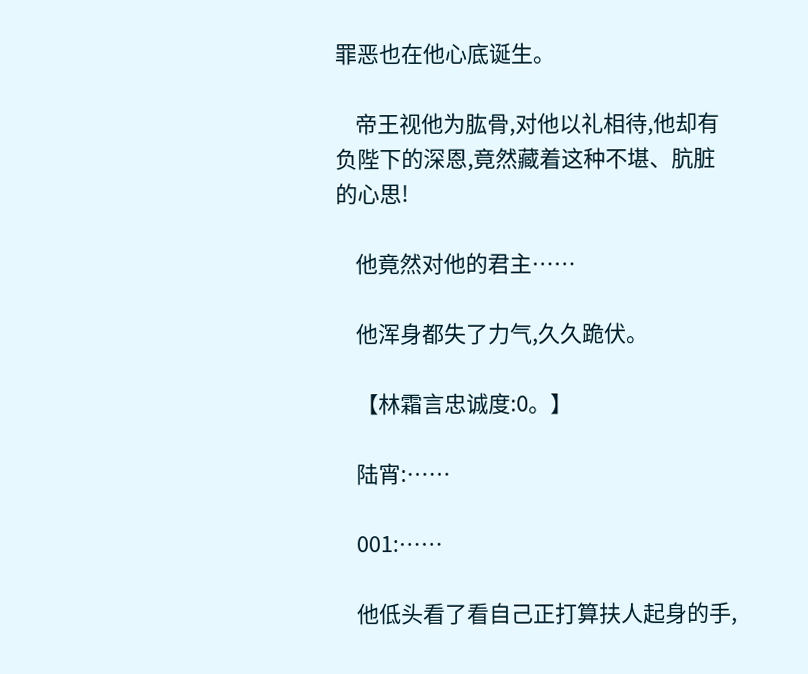罪恶也在他心底诞生。

    帝王视他为肱骨,对他以礼相待,他却有负陛下的深恩,竟然藏着这种不堪、肮脏的心思!

    他竟然对他的君主……

    他浑身都失了力气,久久跪伏。

    【林霜言忠诚度:0。】

    陆宵:……

    001:……

    他低头看了看自己正打算扶人起身的手,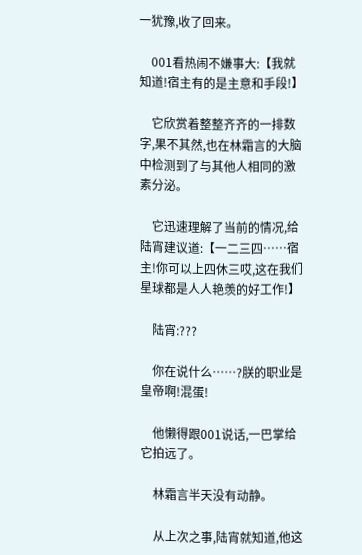一犹豫,收了回来。

    001看热闹不嫌事大:【我就知道!宿主有的是主意和手段!】

    它欣赏着整整齐齐的一排数字,果不其然,也在林霜言的大脑中检测到了与其他人相同的激素分泌。

    它迅速理解了当前的情况,给陆宵建议道:【一二三四……宿主!你可以上四休三哎,这在我们星球都是人人艳羡的好工作!】

    陆宵:???

    你在说什么……?朕的职业是皇帝啊!混蛋!

    他懒得跟001说话,一巴掌给它拍远了。

    林霜言半天没有动静。

    从上次之事,陆宵就知道,他这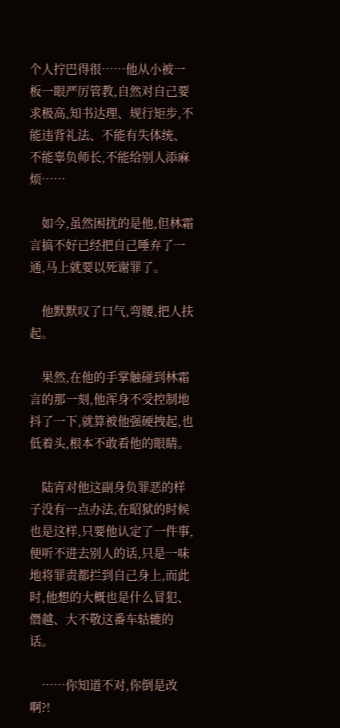个人拧巴得很……他从小被一板一眼严厉管教,自然对自己要求极高,知书达理、规行矩步,不能违背礼法、不能有失体统、不能辜负师长,不能给别人添麻烦……

    如今,虽然困扰的是他,但林霜言搞不好已经把自己唾弃了一通,马上就要以死谢罪了。

    他默默叹了口气,弯腰,把人扶起。

    果然,在他的手掌触碰到林霜言的那一刻,他浑身不受控制地抖了一下,就算被他强硬拽起,也低着头,根本不敢看他的眼睛。

    陆宵对他这副身负罪恶的样子没有一点办法,在昭狱的时候也是这样,只要他认定了一件事,便听不进去别人的话,只是一味地将罪责都拦到自己身上,而此时,他想的大概也是什么冒犯、僭越、大不敬这番车轱辘的话。

    ……你知道不对,你倒是改啊?!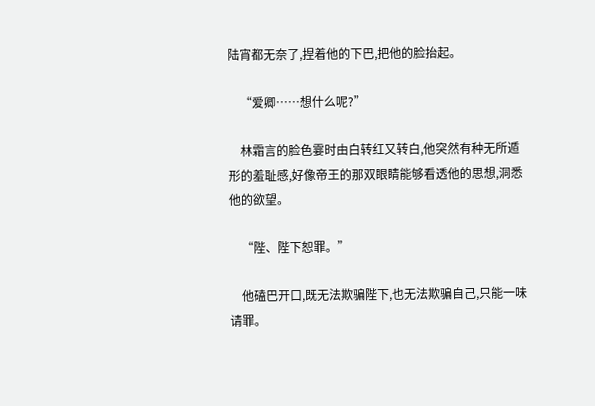陆宵都无奈了,捏着他的下巴,把他的脸抬起。

    “爱卿……想什么呢?”

    林霜言的脸色霎时由白转红又转白,他突然有种无所遁形的羞耻感,好像帝王的那双眼睛能够看透他的思想,洞悉他的欲望。

    “陛、陛下恕罪。”

    他磕巴开口,既无法欺骗陛下,也无法欺骗自己,只能一味请罪。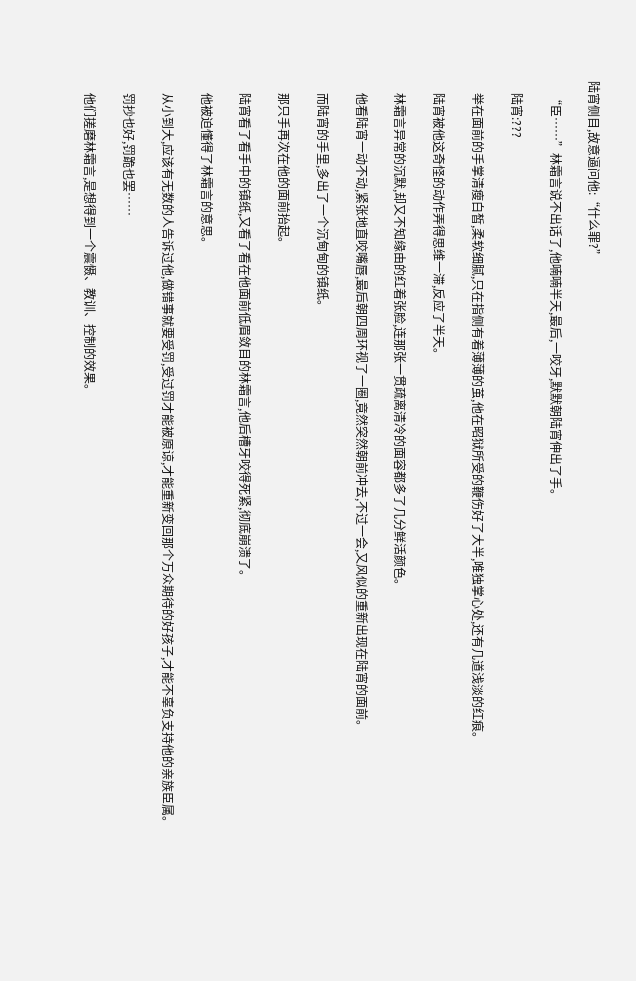陆宵侧目,故意逼问他:“什么罪?”

    “臣……”林霜言说不出话了,他喃喃半天,最后,一咬牙,默默朝陆宵伸出了手。

    陆宵:???

    举在面前的手掌清瘦白皙,柔软细腻,只在指侧有着薄薄的茧,他在昭狱所受的鞭伤好了大半,唯独掌心处,还有几道浅淡的红痕。

    陆宵被他这奇怪的动作弄得思维一滞,反应了半天。

    林霜言异常的沉默,却又不知缘由的红着张脸,连那张一贯疏离清冷的面容都多了几分鲜活颜色。

    他看陆宵一动不动,紧张地直咬嘴唇,最后朝四周环视了一圈,竟然突然朝前冲去,不过一会,又风似的重新出现在陆宵的面前。

    而陆宵的手里,多出了一个沉甸甸的镇纸。

    那只手再次在他的面前抬起。

    陆宵看了看手中的镇纸,又看了看在他面前低眉敛目的林霜言,他后槽牙咬得死紧,彻底崩溃了。

    他被迫懂得了林霜言的意思。

    从小到大,应该有无数的人告诉过他,做错事就要受罚,受过罚才能被原谅,才能重新变回那个万众期待的好孩子,才能不辜负支持他的亲族臣属。

    罚抄也好,罚跪也罢……

    他们搓磨林霜言,是想得到一个震慑、教训、控制的效果。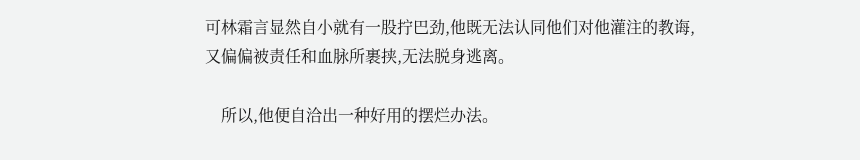可林霜言显然自小就有一股拧巴劲,他既无法认同他们对他灌注的教诲,又偏偏被责任和血脉所裹挟,无法脱身逃离。

    所以,他便自洽出一种好用的摆烂办法。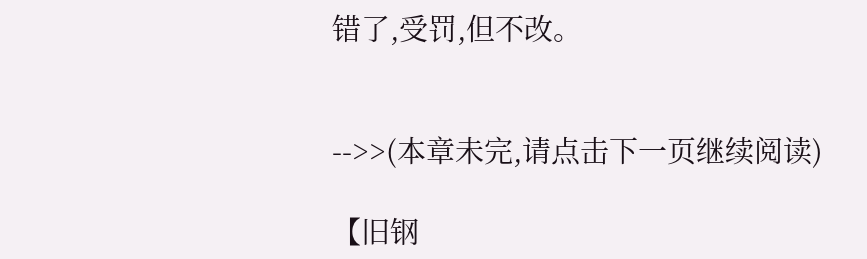错了,受罚,但不改。


-->>(本章未完,请点击下一页继续阅读)

【旧钢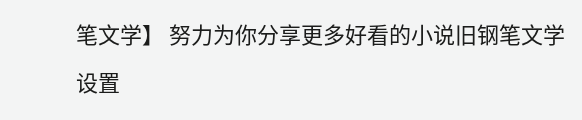笔文学】 努力为你分享更多好看的小说旧钢笔文学

设置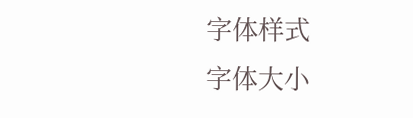字体样式
字体大小